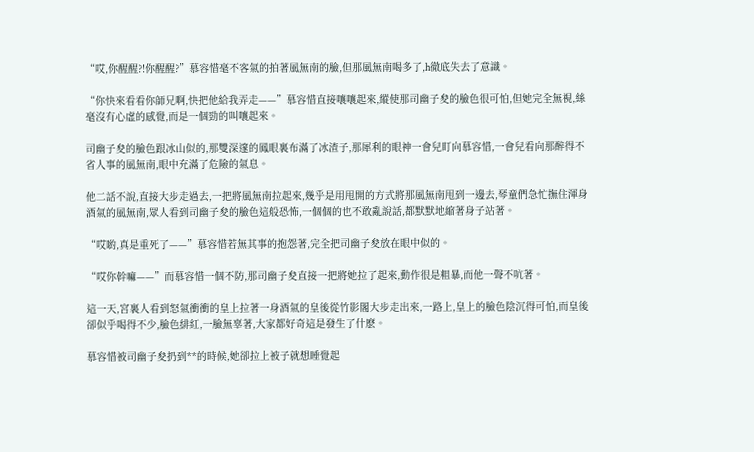“哎,你醒醒?!你醒醒?”慕容惜毫不客氣的拍著風無南的臉,但那風無南喝多了,h徹底失去了意識。

“你快來看看你師兄啊,快把他給我弄走——”慕容惜直接嚷嚷起來,縱使那司幽子夋的臉色很可怕,但她完全無視,絲毫沒有心虛的感覺,而是一個勁的叫嚷起來。

司幽子夋的臉色跟冰山似的,那雙深邃的鳳眼裏布滿了冰渣子,那犀利的眼神一會兒盯向慕容惜,一會兒看向那醉得不省人事的風無南,眼中充滿了危險的氣息。

他二話不說,直接大步走過去,一把將風無南拉起來,幾乎是用甩開的方式將那風無南甩到一邊去,琴童們急忙撫住渾身酒氣的風無南,眾人看到司幽子夋的臉色這般恐怖,一個個的也不敢亂說話,都默默地縮著身子站著。

“哎喲,真是重死了——”慕容惜若無其事的抱怨著,完全把司幽子夋放在眼中似的。

“哎你幹嘛——”而慕容惜一個不防,那司幽子夋直接一把將她拉了起來,動作很是粗暴,而他一聲不吭著。

這一天,宮裏人看到怒氣衝衝的皇上拉著一身酒氣的皇後從竹影閣大步走出來,一路上,皇上的臉色陰沉得可怕,而皇後卻似乎喝得不少,臉色緋紅,一臉無辜著,大家都好奇這是發生了什麽。

慕容惜被司幽子夋扔到**的時候,她卻拉上被子就想睡覺起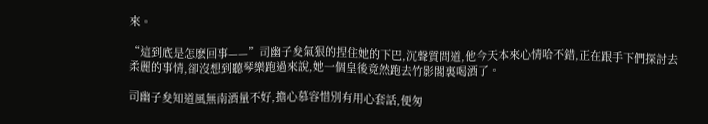來。

“這到底是怎麽回事——”司幽子夋氣狠的捏住她的下巴,沉聲質問道,他今天本來心情哈不錯,正在跟手下們探討去柔麗的事情,卻沒想到聽琴樂跑過來說,她一個皇後竟然跑去竹影閣裏喝酒了。

司幽子夋知道風無南酒量不好,擔心慕容惜別有用心套話,便匆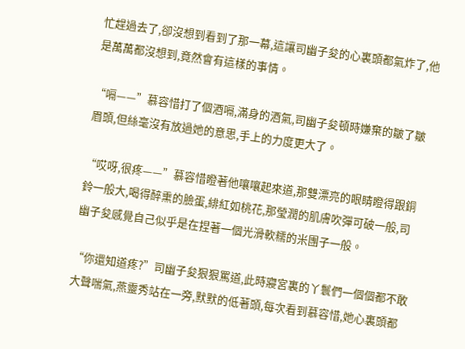忙趕過去了,卻沒想到看到了那一幕,這讓司幽子夋的心裏頭都氣炸了,他是萬萬都沒想到,竟然會有這樣的事情。

“嗝——”慕容惜打了個酒嗝,滿身的酒氣,司幽子夋頓時嫌棄的皺了皺眉頭,但絲毫沒有放過她的意思,手上的力度更大了。

“哎呀,很疼——”慕容惜瞪著他嚷嚷起來道,那雙漂亮的眼睛瞪得跟銅鈴一般大,喝得醉熏的臉蛋,緋紅如桃花,那瑩潤的肌膚吹彈可破一般,司幽子夋感覺自己似乎是在捏著一個光滑軟糯的米團子一般。

“你還知道疼?”司幽子夋狠狠罵道,此時寢宮裏的丫鬟們一個個都不敢大聲喘氣,燕靈秀站在一旁,默默的低著頭,每次看到慕容惜,她心裏頭都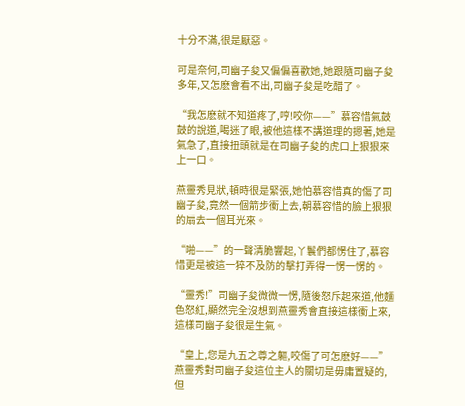十分不滿,很是厭惡。

可是奈何,司幽子夋又偏偏喜歡她,她跟隨司幽子夋多年,又怎麽會看不出,司幽子夋是吃醋了。

“我怎麽就不知道疼了,哼!咬你——”慕容惜氣鼓鼓的說道,喝迷了眼,被他這樣不講道理的摁著,她是氣急了,直接扭頭就是在司幽子夋的虎口上狠狠來上一口。

燕靈秀見狀,頓時很是緊張,她怕慕容惜真的傷了司幽子夋,竟然一個箭步衝上去,朝慕容惜的臉上狠狠的扇去一個耳光來。

“啪——”的一聲清脆響起,丫鬟們都愣住了,慕容惜更是被這一猝不及防的擊打弄得一愣一愣的。

“靈秀!”司幽子夋微微一愣,隨後怒斥起來道,他麵色怒紅,顯然完全沒想到燕靈秀會直接這樣衝上來,這樣司幽子夋很是生氣。

“皇上,您是九五之尊之軀,咬傷了可怎麽好——”燕靈秀對司幽子夋這位主人的關切是毋庸置疑的,但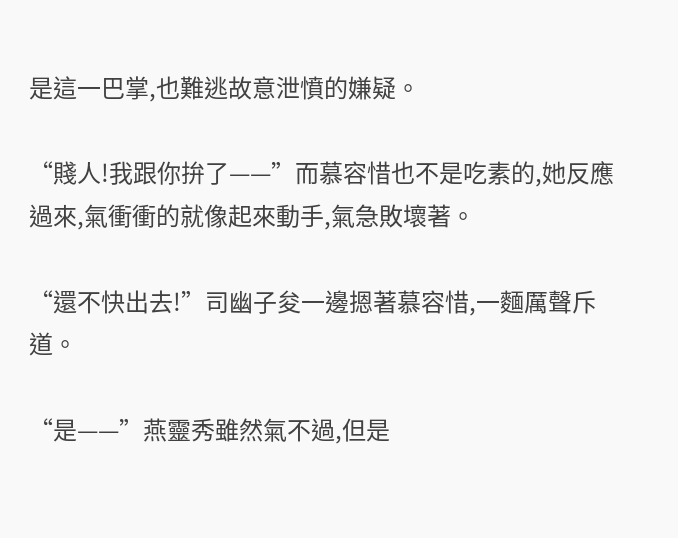是這一巴掌,也難逃故意泄憤的嫌疑。

“賤人!我跟你拚了——”而慕容惜也不是吃素的,她反應過來,氣衝衝的就像起來動手,氣急敗壞著。

“還不快出去!”司幽子夋一邊摁著慕容惜,一麵厲聲斥道。

“是——”燕靈秀雖然氣不過,但是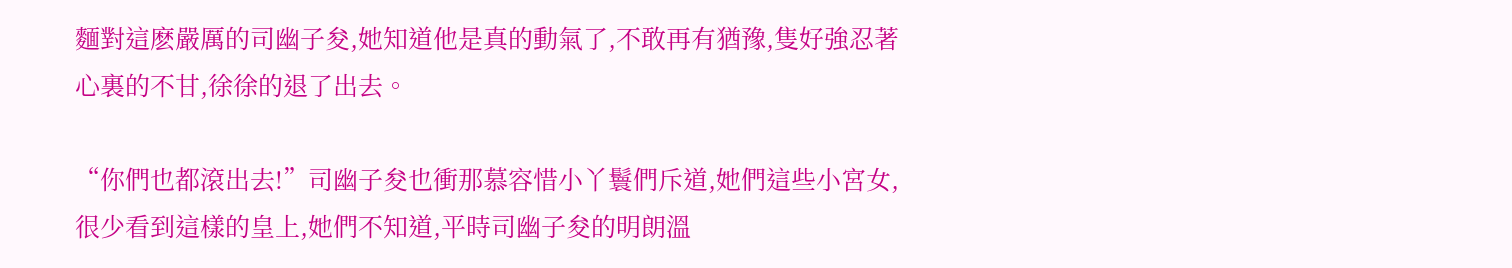麵對這麽嚴厲的司幽子夋,她知道他是真的動氣了,不敢再有猶豫,隻好強忍著心裏的不甘,徐徐的退了出去。

“你們也都滾出去!”司幽子夋也衝那慕容惜小丫鬟們斥道,她們這些小宮女,很少看到這樣的皇上,她們不知道,平時司幽子夋的明朗溫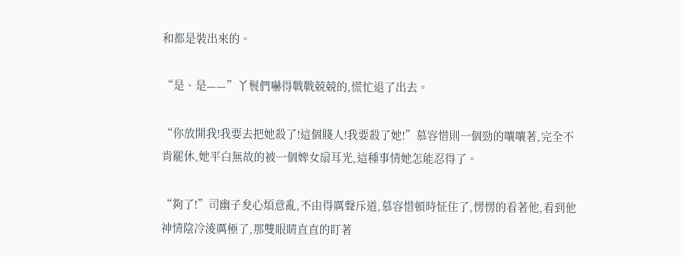和都是裝出來的。

“是、是——”丫鬟們嚇得戰戰兢兢的,慌忙退了出去。

“你放開我!我要去把她殺了!這個賤人!我要殺了她!”慕容惜則一個勁的嚷嚷著,完全不肯罷休,她平白無故的被一個婢女扇耳光,這種事情她怎能忍得了。

“夠了!”司幽子夋心煩意亂,不由得厲聲斥道,慕容惜頓時怔住了,愣愣的看著他,看到他神情陰冷淩厲極了,那雙眼睛直直的盯著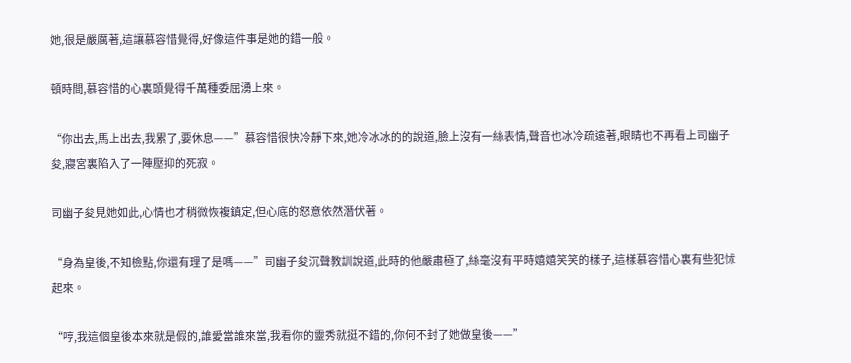她,很是嚴厲著,這讓慕容惜覺得,好像這件事是她的錯一般。

頓時間,慕容惜的心裏頭覺得千萬種委屈湧上來。

“你出去,馬上出去,我累了,要休息——”慕容惜很快冷靜下來,她冷冰冰的的說道,臉上沒有一絲表情,聲音也冰冷疏遠著,眼睛也不再看上司幽子夋,寢宮裏陷入了一陣壓抑的死寂。

司幽子夋見她如此,心情也才稍微恢複鎮定,但心底的怒意依然潛伏著。

“身為皇後,不知檢點,你還有理了是嗎——”司幽子夋沉聲教訓說道,此時的他嚴肅極了,絲毫沒有平時嬉嬉笑笑的樣子,這樣慕容惜心裏有些犯怵起來。

“哼,我這個皇後本來就是假的,誰愛當誰來當,我看你的靈秀就挺不錯的,你何不封了她做皇後——”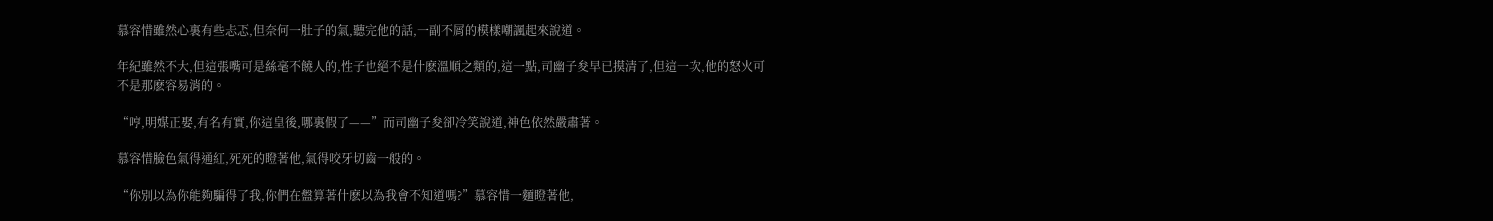慕容惜雖然心裏有些忐忑,但奈何一肚子的氣,聽完他的話,一副不屑的模樣嘲諷起來說道。

年紀雖然不大,但這張嘴可是絲毫不饒人的,性子也絕不是什麽溫順之類的,這一點,司幽子夋早已摸清了,但這一次,他的怒火可不是那麽容易消的。

“哼,明媒正娶,有名有實,你這皇後,哪裏假了——”而司幽子夋卻冷笑說道,神色依然嚴肅著。

慕容惜臉色氣得通紅,死死的瞪著他,氣得咬牙切齒一般的。

“你別以為你能夠騙得了我,你們在盤算著什麽以為我會不知道嗎?”慕容惜一麵瞪著他,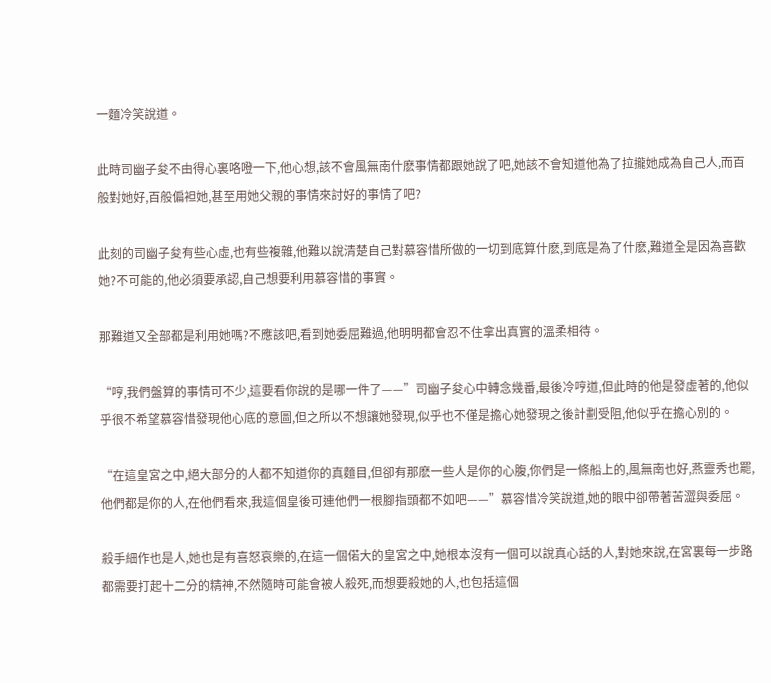一麵冷笑說道。

此時司幽子夋不由得心裏咯噔一下,他心想,該不會風無南什麽事情都跟她說了吧,她該不會知道他為了拉攏她成為自己人,而百般對她好,百般偏袒她,甚至用她父親的事情來討好的事情了吧?

此刻的司幽子夋有些心虛,也有些複雜,他難以說清楚自己對慕容惜所做的一切到底算什麽,到底是為了什麽,難道全是因為喜歡她?不可能的,他必須要承認,自己想要利用慕容惜的事實。

那難道又全部都是利用她嗎?不應該吧,看到她委屈難過,他明明都會忍不住拿出真實的溫柔相待。

“哼,我們盤算的事情可不少,這要看你說的是哪一件了——”司幽子夋心中轉念幾番,最後冷哼道,但此時的他是發虛著的,他似乎很不希望慕容惜發現他心底的意圖,但之所以不想讓她發現,似乎也不僅是擔心她發現之後計劃受阻,他似乎在擔心別的。

“在這皇宮之中,絕大部分的人都不知道你的真麵目,但卻有那麽一些人是你的心腹,你們是一條船上的,風無南也好,燕靈秀也罷,他們都是你的人,在他們看來,我這個皇後可連他們一根腳指頭都不如吧——”慕容惜冷笑說道,她的眼中卻帶著苦澀與委屈。

殺手細作也是人,她也是有喜怒哀樂的,在這一個偌大的皇宮之中,她根本沒有一個可以說真心話的人,對她來說,在宮裏每一步路都需要打起十二分的精神,不然隨時可能會被人殺死,而想要殺她的人,也包括這個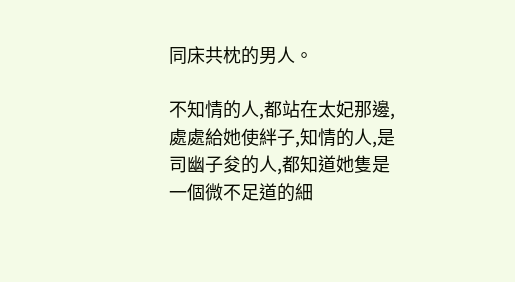同床共枕的男人。

不知情的人,都站在太妃那邊,處處給她使絆子,知情的人,是司幽子夋的人,都知道她隻是一個微不足道的細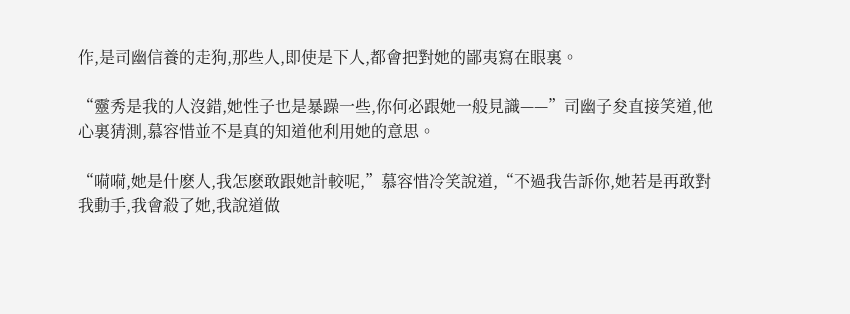作,是司幽信養的走狗,那些人,即使是下人,都會把對她的鄙夷寫在眼裏。

“靈秀是我的人沒錯,她性子也是暴躁一些,你何必跟她一般見識——”司幽子夋直接笑道,他心裏猜測,慕容惜並不是真的知道他利用她的意思。

“嗬嗬,她是什麽人,我怎麽敢跟她計較呢,”慕容惜冷笑說道,“不過我告訴你,她若是再敢對我動手,我會殺了她,我說道做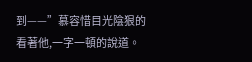到——”慕容惜目光陰狠的看著他,一字一頓的說道。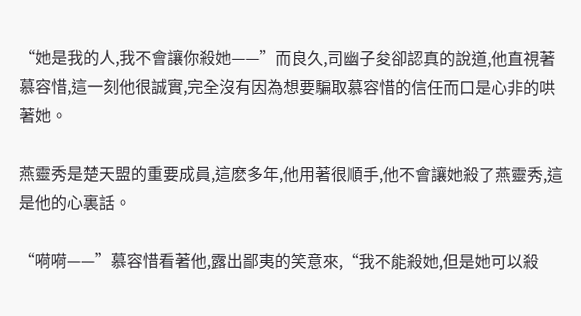“她是我的人,我不會讓你殺她——”而良久,司幽子夋卻認真的說道,他直視著慕容惜,這一刻他很誠實,完全沒有因為想要騙取慕容惜的信任而口是心非的哄著她。

燕靈秀是楚天盟的重要成員,這麽多年,他用著很順手,他不會讓她殺了燕靈秀,這是他的心裏話。

“嗬嗬——”慕容惜看著他,露出鄙夷的笑意來,“我不能殺她,但是她可以殺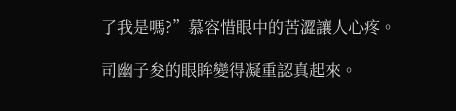了我是嗎?”慕容惜眼中的苦澀讓人心疼。

司幽子夋的眼眸變得凝重認真起來。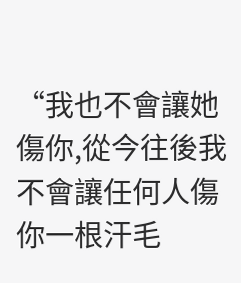“我也不會讓她傷你,從今往後我不會讓任何人傷你一根汗毛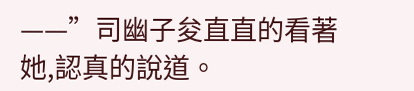——”司幽子夋直直的看著她,認真的說道。